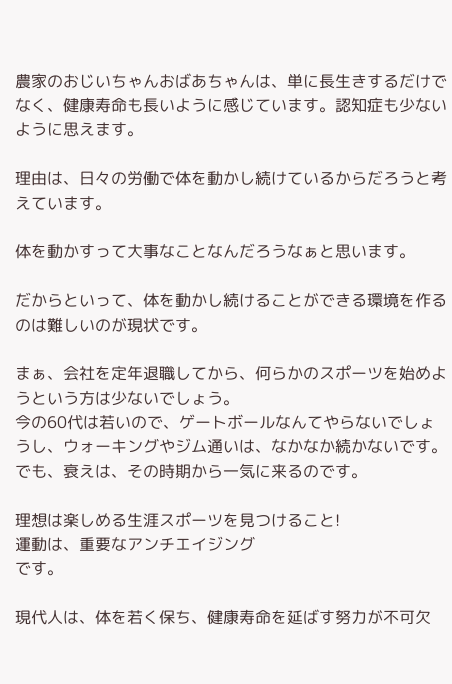農家のおじいちゃんおばあちゃんは、単に長生きするだけでなく、健康寿命も長いように感じています。認知症も少ないように思えます。

理由は、日々の労働で体を動かし続けているからだろうと考えています。

体を動かすって大事なことなんだろうなぁと思います。

だからといって、体を動かし続けることができる環境を作るのは難しいのが現状です。

まぁ、会社を定年退職してから、何らかのスポーツを始めようという方は少ないでしょう。
今の60代は若いので、ゲートボールなんてやらないでしょうし、ウォーキングやジム通いは、なかなか続かないです。
でも、衰えは、その時期から一気に来るのです。

理想は楽しめる生涯スポーツを見つけること!
運動は、重要なアンチエイジング
です。

現代人は、体を若く保ち、健康寿命を延ばす努力が不可欠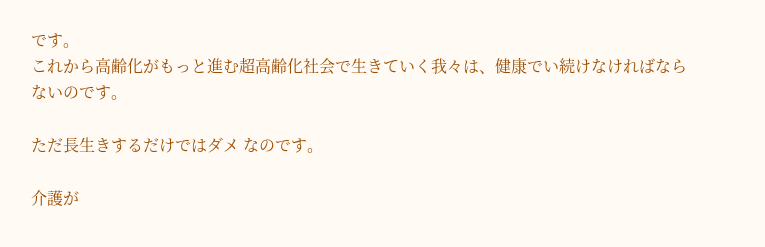です。
これから高齢化がもっと進む超高齢化社会で生きていく我々は、健康でい続けなければならないのです。

ただ長生きするだけではダメ なのです。

介護が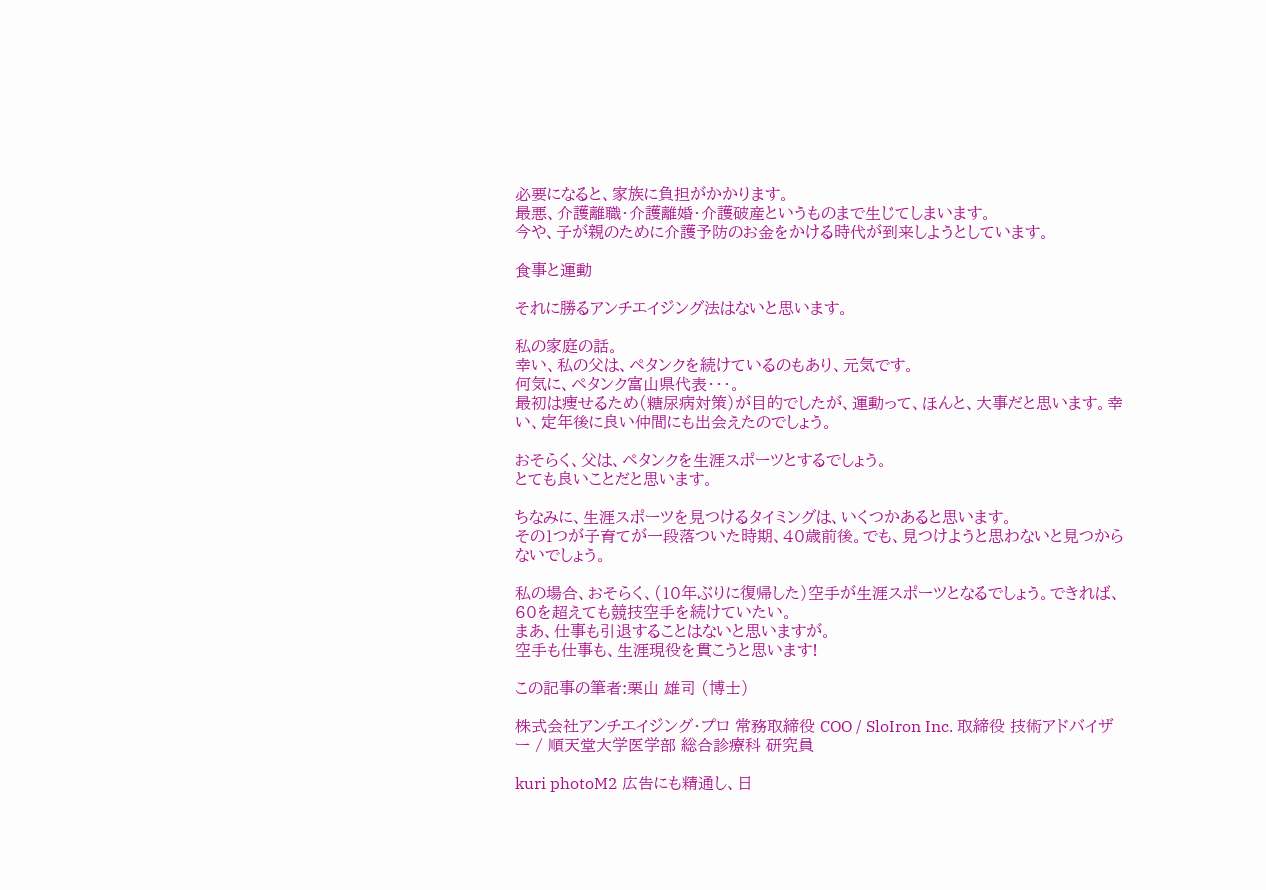必要になると、家族に負担がかかります。
最悪、介護離職・介護離婚・介護破産というものまで生じてしまいます。
今や、子が親のために介護予防のお金をかける時代が到来しようとしています。

食事と運動

それに勝るアンチエイジング法はないと思います。

私の家庭の話。
幸い、私の父は、ペタンクを続けているのもあり、元気です。
何気に、ペタンク富山県代表・・・。
最初は痩せるため(糖尿病対策)が目的でしたが、運動って、ほんと、大事だと思います。幸い、定年後に良い仲間にも出会えたのでしょう。

おそらく、父は、ペタンクを生涯スポーツとするでしょう。
とても良いことだと思います。

ちなみに、生涯スポーツを見つけるタイミングは、いくつかあると思います。
その1つが子育てが一段落ついた時期、40歳前後。でも、見つけようと思わないと見つからないでしょう。

私の場合、おそらく、(10年ぶりに復帰した)空手が生涯スポーツとなるでしょう。できれば、60を超えても競技空手を続けていたい。
まあ、仕事も引退することはないと思いますが。
空手も仕事も、生涯現役を貫こうと思います!

この記事の筆者:栗山 雄司 (博士)

株式会社アンチエイジング・プロ 常務取締役 COO / SloIron Inc. 取締役 技術アドバイザー / 順天堂大学医学部 総合診療科 研究員

kuri photoM2 広告にも精通し、日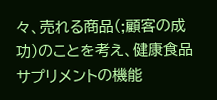々、売れる商品(;顧客の成功)のことを考え、健康食品サプリメントの機能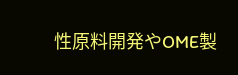性原料開発やOME製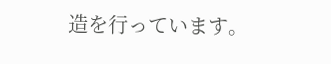造を行っています。